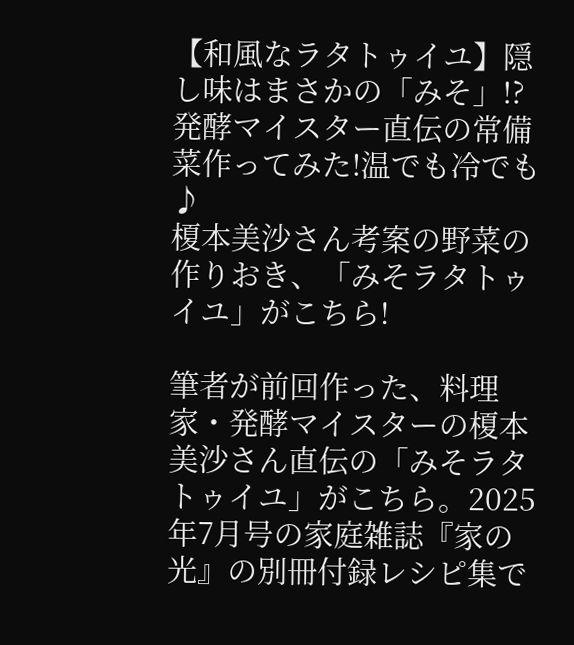【和風なラタトゥイユ】隠し味はまさかの「みそ」!?発酵マイスター直伝の常備菜作ってみた!温でも冷でも♪
榎本美沙さん考案の野菜の作りおき、「みそラタトゥイユ」がこちら!

筆者が前回作った、料理家・発酵マイスターの榎本美沙さん直伝の「みそラタトゥイユ」がこちら。2025年7月号の家庭雑誌『家の光』の別冊付録レシピ集で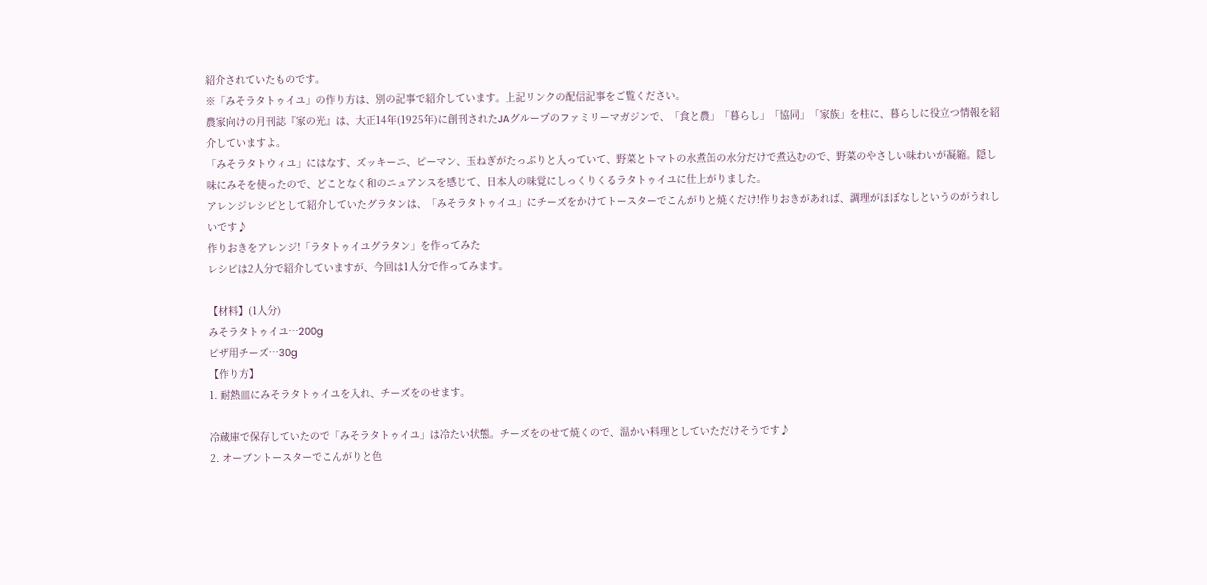紹介されていたものです。
※「みそラタトゥイユ」の作り方は、別の記事で紹介しています。上記リンクの配信記事をご覧ください。
農家向けの月刊誌『家の光』は、大正14年(1925年)に創刊されたJAグループのファミリーマガジンで、「食と農」「暮らし」「協同」「家族」を柱に、暮らしに役立つ情報を紹介していますよ。
「みそラタトウィユ」にはなす、ズッキーニ、ピーマン、玉ねぎがたっぷりと入っていて、野菜とトマトの水煮缶の水分だけで煮込むので、野菜のやさしい味わいが凝縮。隠し味にみそを使ったので、どことなく和のニュアンスを感じて、日本人の味覚にしっくりくるラタトゥイユに仕上がりました。
アレンジレシピとして紹介していたグラタンは、「みそラタトゥイユ」にチーズをかけてトースターでこんがりと焼くだけ!作りおきがあれば、調理がほぼなしというのがうれしいです♪
作りおきをアレンジ!「ラタトゥイユグラタン」を作ってみた
レシピは2人分で紹介していますが、今回は1人分で作ってみます。

【材料】(1人分)
みそラタトゥイユ…200g
ピザ用チーズ…30g
【作り方】
1. 耐熱皿にみそラタトゥイユを入れ、チーズをのせます。

冷蔵庫で保存していたので「みそラタトゥイユ」は冷たい状態。チーズをのせて焼くので、温かい料理としていただけそうです♪
2. オーブントースターでこんがりと色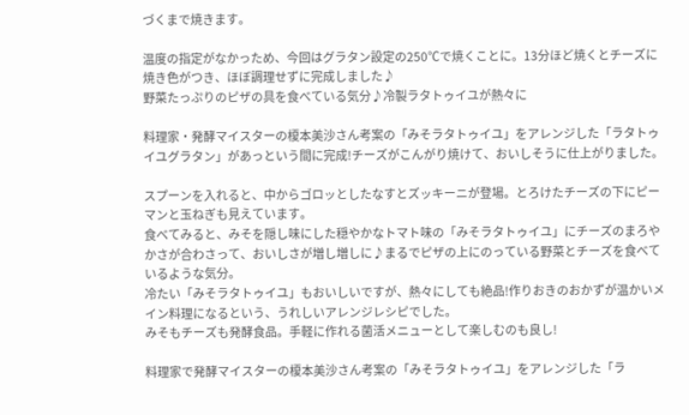づくまで焼きます。

温度の指定がなかっため、今回はグラタン設定の250℃で焼くことに。13分ほど焼くとチーズに焼き色がつき、ほぼ調理せずに完成しました♪
野菜たっぷりのピザの具を食べている気分♪冷製ラタトゥイユが熱々に

料理家・発酵マイスターの榎本美沙さん考案の「みそラタトゥイユ」をアレンジした「ラタトゥイユグラタン」があっという間に完成!チーズがこんがり焼けて、おいしそうに仕上がりました。

スプーンを入れると、中からゴロッとしたなすとズッキーニが登場。とろけたチーズの下にピーマンと玉ねぎも見えています。
食べてみると、みそを隠し味にした穏やかなトマト味の「みそラタトゥイユ」にチーズのまろやかさが合わさって、おいしさが増し増しに♪まるでピザの上にのっている野菜とチーズを食べているような気分。
冷たい「みそラタトゥイユ」もおいしいですが、熱々にしても絶品!作りおきのおかずが温かいメイン料理になるという、うれしいアレンジレシピでした。
みそもチーズも発酵食品。手軽に作れる菌活メニューとして楽しむのも良し!

料理家で発酵マイスターの榎本美沙さん考案の「みそラタトゥイユ」をアレンジした「ラ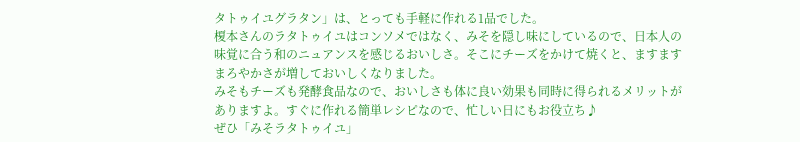タトゥイユグラタン」は、とっても手軽に作れる1品でした。
榎本さんのラタトゥイユはコンソメではなく、みそを隠し味にしているので、日本人の味覚に合う和のニュアンスを感じるおいしさ。そこにチーズをかけて焼くと、ますますまろやかさが増しておいしくなりました。
みそもチーズも発酵食品なので、おいしさも体に良い効果も同時に得られるメリットがありますよ。すぐに作れる簡単レシピなので、忙しい日にもお役立ち♪
ぜひ「みそラタトゥイユ」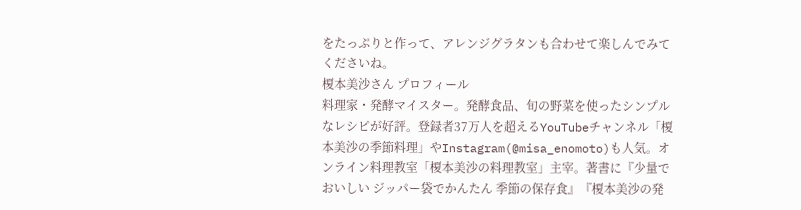をたっぷりと作って、アレンジグラタンも合わせて楽しんでみてくださいね。
榎本美沙さん プロフィール
料理家・発酵マイスター。発酵食品、旬の野菜を使ったシンプルなレシピが好評。登録者37万人を超えるYouTubeチャンネル「榎本美沙の季節料理」やInstagram(@misa_enomoto)も人気。オンライン料理教室「榎本美沙の料理教室」主宰。著書に『少量でおいしい ジッパー袋でかんたん 季節の保存食』『榎本美沙の発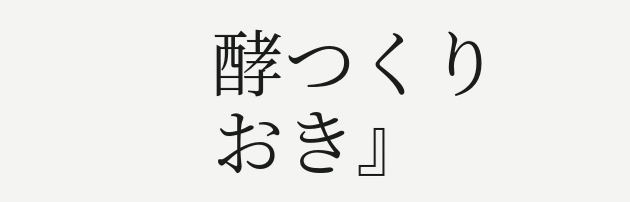酵つくりおき』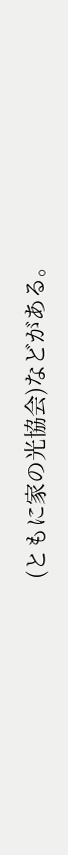(ともに家の光協会)などがある。